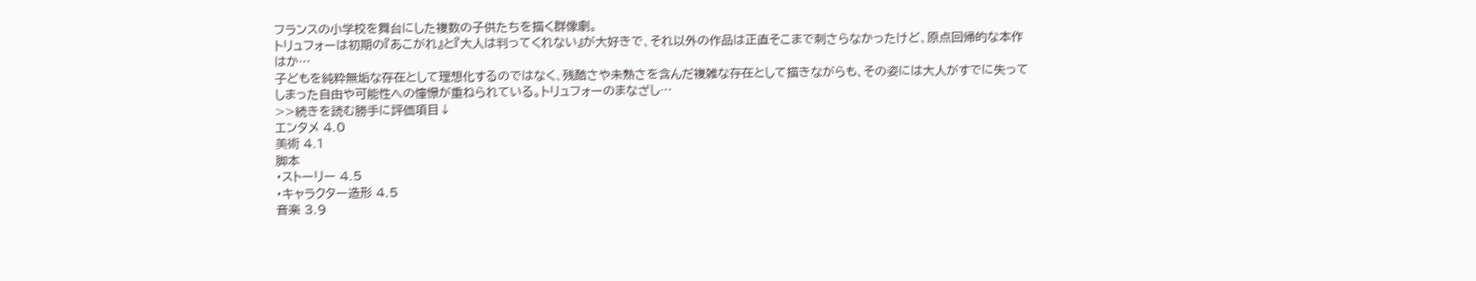フランスの小学校を舞台にした複数の子供たちを描く群像劇。
トリュフォーは初期の『あこがれ』と『大人は判ってくれない』が大好きで、それ以外の作品は正直そこまで刺さらなかったけど、原点回帰的な本作はか…
子どもを純粋無垢な存在として理想化するのではなく、残酷さや未熟さを含んだ複雑な存在として描きながらも、その姿には大人がすでに失ってしまった自由や可能性への憧憬が重ねられている。トリュフォーのまなざし…
>>続きを読む勝手に評価項目↓
エンタメ 4.0
美術 4.1
脚本
・ストーリー 4.5
・キャラクター造形 4.5
音楽 3.9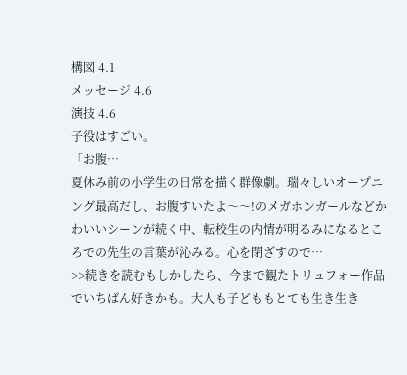構図 4.1
メッセージ 4.6
演技 4.6
子役はすごい。
「お腹…
夏休み前の小学生の日常を描く群像劇。瑞々しいオープニング最高だし、お腹すいたよ〜〜!のメガホンガールなどかわいいシーンが続く中、転校生の内情が明るみになるところでの先生の言葉が沁みる。心を閉ざすので…
>>続きを読むもしかしたら、今まで観たトリュフォー作品でいちばん好きかも。大人も子どももとても生き生き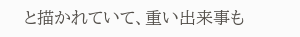と描かれていて、重い出来事も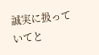誠実に扱っていてと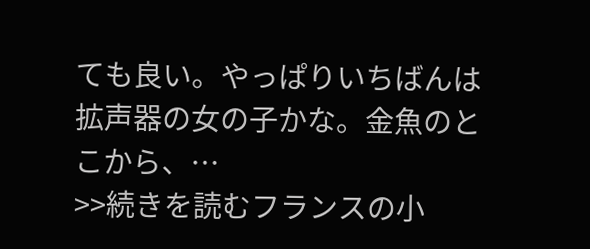ても良い。やっぱりいちばんは拡声器の女の子かな。金魚のとこから、…
>>続きを読むフランスの小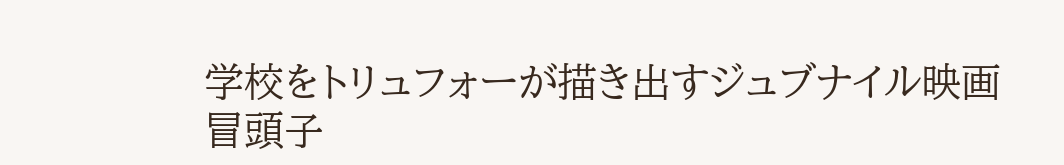学校をトリュフォーが描き出すジュブナイル映画
冒頭子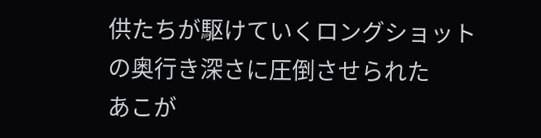供たちが駆けていくロングショットの奥行き深さに圧倒させられた
あこが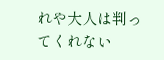れや大人は判ってくれない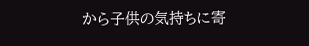から子供の気持ちに寄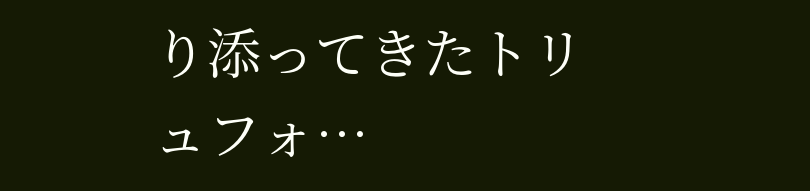り添ってきたトリュフォ…